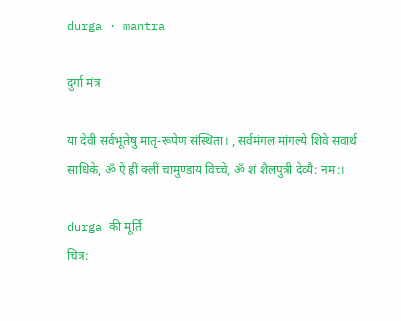durga · mantra

दुर्गा मंत्र

या देवी सर्वभूतेषु मातृ-रूपेण संस्थिता। , सर्वमंगल मांगल्ये शिवे सवार्थ साधिके, ॐ ऐं ह्रीं क्लीं चामुण्डाय विच्चे, ॐ शं शैलपुत्री देव्यै: नम:।

durga की मूर्ति
चित्र: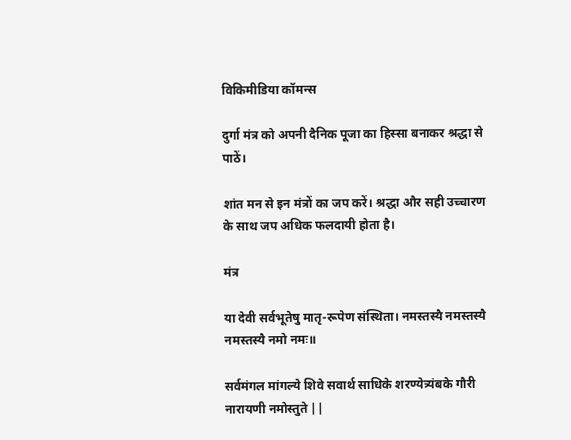विकिमीडिया कॉमन्स

दुर्गा मंत्र को अपनी दैनिक पूजा का हिस्सा बनाकर श्रद्धा से पाठें।

शांत मन से इन मंत्रों का जप करें। श्रद्धा और सही उच्चारण के साथ जप अधिक फलदायी होता है।

मंत्र

या देवी सर्वभूतेषु मातृ-रूपेण संस्थिता। नमस्तस्यै नमस्तस्यै नमस्तस्यै नमो नमः॥

सर्वमंगल मांगल्ये शिवे सवार्थ साधिके शरण्येत्र्यंबके गौरी नारायणी नमोस्तुते ||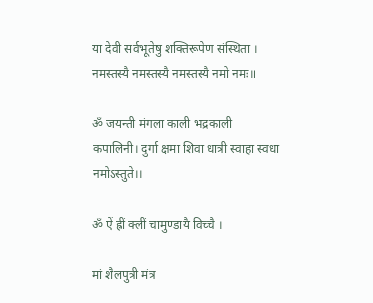या देवी सर्वभूतेषु शक्तिरूपेण संस्थिता । नमस्तस्यै नमस्तस्यै नमस्तस्यै नमो नमः॥

ॐ जयन्ती मंगला काली भद्रकाली कपालिनी। दुर्गा क्षमा शिवा धात्री स्वाहा स्वधा नमोऽस्तुते।।

ॐ ऐं ह्रीं क्लीं चामुण्डायै विच्चै ।

मां शैलपुत्री मंत्र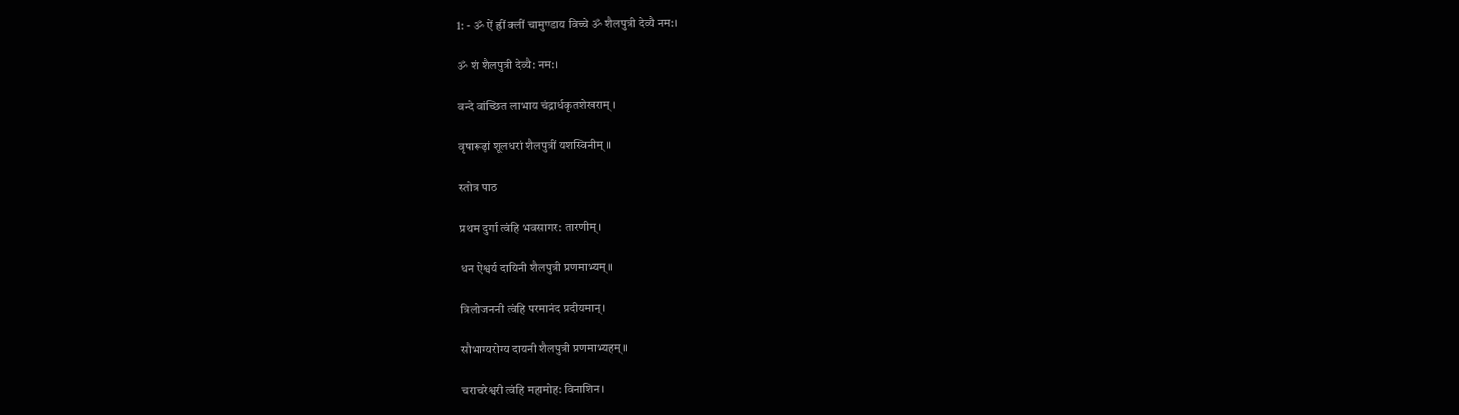1: - ॐ ऐं ह्रीं क्लीं चामुण्डाय विच्चे ॐ शैलपुत्री देव्यै नम:।

ॐ शं शैलपुत्री देव्यै: नम:।

वन्दे वांच्छित लाभाय चंद्रार्धकृतशेखराम्‌ ।

वृषारूढ़ां शूलधरां शैलपुत्रीं यशस्विनीम्‌ ॥

स्तोत्र पाठ

प्रथम दुर्गा त्वंहि भवसागर: तारणीम्।

धन ऐश्वर्य दायिनी शैलपुत्री प्रणमाभ्यम्॥

त्रिलोजननी त्वंहि परमानंद प्रदीयमान्।

सौभाग्यरोग्य दायनी शैलपुत्री प्रणमाभ्यहम्॥

चराचरेश्वरी त्वंहि महामोह: विनाशिन।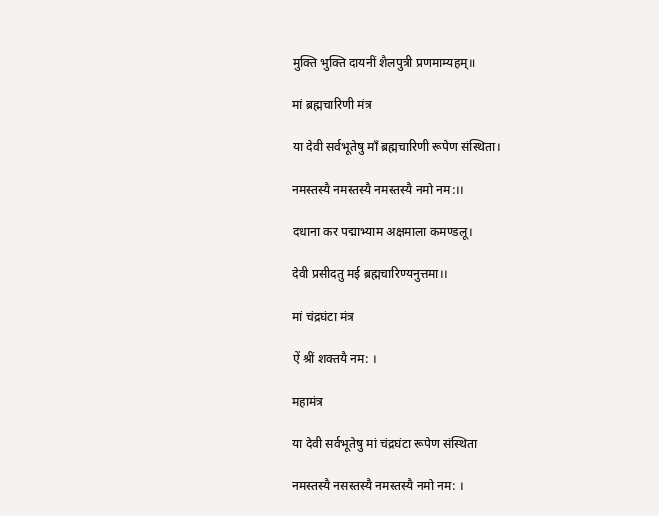मुक्ति भुक्ति दायनीं शैलपुत्री प्रणमाम्यहम्॥

मां ब्रह्मचारिणी मंत्र

या देवी सर्वभू‍तेषु माँ ब्रह्मचारिणी रूपेण संस्थिता।

नमस्तस्यै नमस्तस्यै नमस्तस्यै नमो नम:।।

दधाना कर पद्माभ्याम अक्षमाला कमण्डलू।

देवी प्रसीदतु मई ब्रह्मचारिण्यनुत्तमा।।

मां चंद्रघंटा मंत्र

ऐं श्रीं शक्तयै नम: ।

महामंत्र

या देवी सर्वभूतेषु मां चंद्रघंटा रूपेण संस्थिता

नमस्तस्यै नसस्तस्यै नमस्तस्यै नमो नम: ।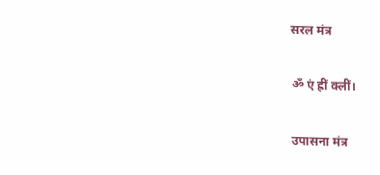सरल मंत्र

ॐ एं ह्रीं क्लीं।

उपासना मंत्र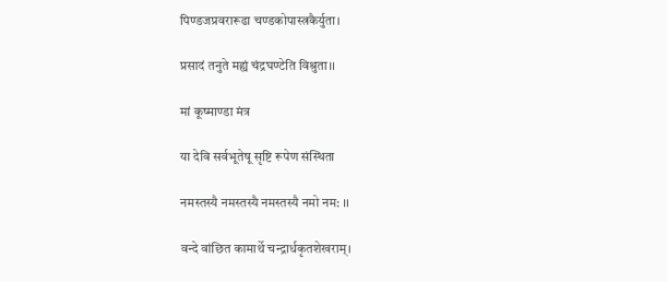पिण्डजप्रवरारूढा चण्डकोपास्त्रकैर्युता।

प्रसादं तनुते मह्यं चंद्रघण्टेति विश्रुता।।

मां कूष्माण्डा मंत्र

या देवि सर्वभूतेषू सृष्टि रूपेण संस्थिता

नमस्तस्यै नमस्तस्यै नमस्तस्यै नमो नम: ।।

वन्दे वांछित कामार्थे चन्द्रार्धकृतशेखराम्।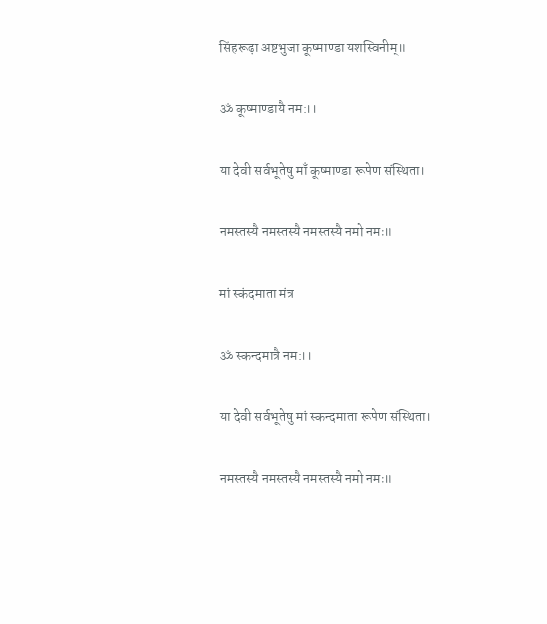सिंहरूढ़ा अष्टभुजा कूष्माण्डा यशस्विनीम्॥

ॐ कूष्माण्डायै नम:।।

या देवी सर्वभू‍तेषु माँ कूष्माण्डा रूपेण संस्थिता।

नमस्तस्यै नमस्तस्यै नमस्तस्यै नमो नमः॥

मां स्कंदमाता मंत्र

ॐ स्कन्दमात्रै नम:।।

या देवी सर्वभू‍तेषु मां स्कन्दमाता रूपेण संस्थिता।

नमस्तस्यै नमस्तस्यै नमस्तस्यै नमो नमः॥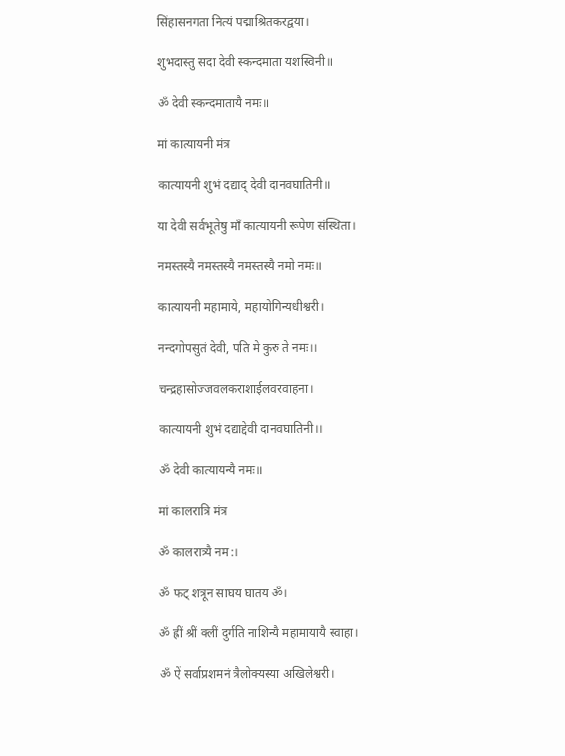सिंहासनगता नित्यं पद्माश्रितकरद्वया।

शुभदास्तु सदा देवी स्कन्दमाता यशस्विनी॥

ॐ देवी स्कन्दमातायै नमः॥

मां कात्यायनी मंत्र

कात्यायनी शुभं दद्याद् देवी दानवघातिनी॥

या देवी सर्वभू‍तेषु माँ कात्यायनी रूपेण संस्थिता।

नमस्तस्यै नमस्तस्यै नमस्तस्यै नमो नमः॥

कात्यायनी महामाये, महायोगिन्यधीश्वरी।

नन्दगोपसुतं देवी, पति मे कुरु ते नमः।।

चन्द्रहासोज्जवलकराशाईलवरवाहना।

कात्यायनी शुभं दद्याद्देवी दानवघातिनी।।

ॐ देवी कात्यायन्यै नमः॥

मां कालरात्रि मंत्र

ॐ कालरात्र्यै नम:।

ॐ फट् शत्रून साघय घातय ॐ।

ॐ ह्रीं श्रीं क्लीं दुर्गति नाशिन्यै महामायायै स्वाहा।

ॐ ऐं सर्वाप्रशमनं त्रैलोक्यस्या अखिलेश्वरी।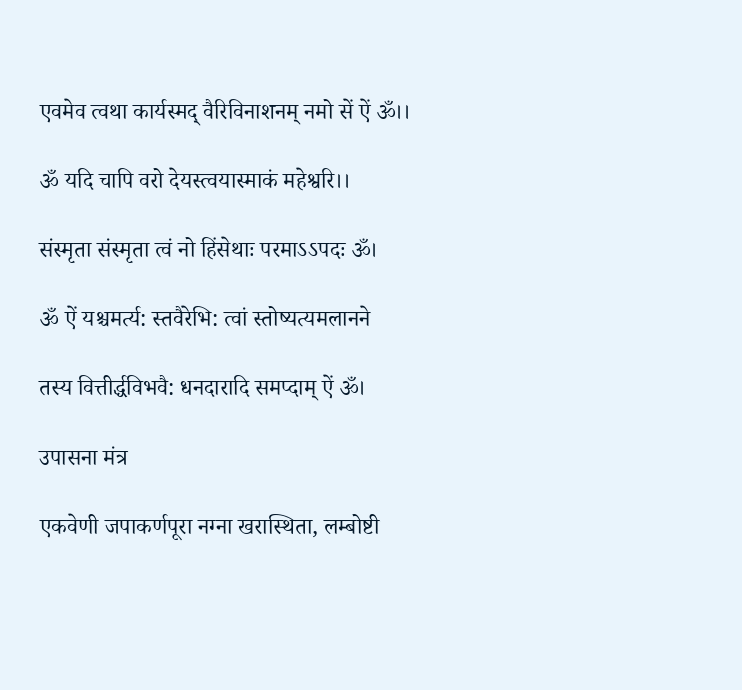एवमेव त्वथा कार्यस्मद् वैरिविनाशनम् नमो सें ऐं ॐ।।

ॐ यदि चापि वरो देयस्त्वयास्माकं महेश्वरि।।

संस्मृता संस्मृता त्वं नो हिंसेथाः परमाऽऽपदः ॐ।

ॐ ऐं यश्चमर्त्य: स्तवैरेभि: त्वां स्तोष्यत्यमलानने

तस्य वि‍त्तीर्द्धविभवै: धनदारादि समप्दाम् ऐं ॐ।

उपासना मंत्र

एकवेणी जपाकर्णपूरा नग्ना खरास्थिता, लम्बोष्टी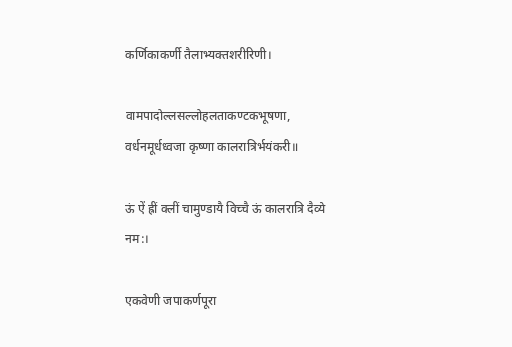कर्णिकाकर्णी तैलाभ्यक्तशरीरिणी।

वामपादोल्लसल्लोहलताकण्टकभूषणा, वर्धनमूर्धध्वजा कृष्णा कालरात्रिर्भयंकरी॥

ऊं ऐं ह्रीं क्लीं चामुण्डायै विच्चै ऊं कालरात्रि दैव्ये नम:।

एकवेणी जपाकर्णपूरा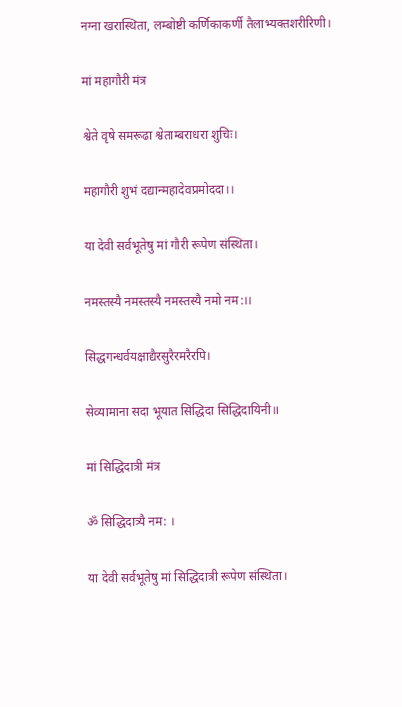नग्ना खरास्थिता, लम्बोष्टी कर्णिकाकर्णी तैलाभ्यक्तशरीरिणी।

मां महागौरी मंत्र

श्वेते वृषे समरूढा श्वेताम्बराधरा शुचिः।

महागौरी शुभं दद्यान्महादेवप्रमोददा।।

या देवी सर्वभू‍तेषु मां गौरी रूपेण संस्थिता।

नमस्तस्यै नमस्तस्यै नमस्तस्यै नमो नम:।।

सिद्धगन्धर्वयक्षाद्यैरसुरैरमरैरपि।

सेव्यामाना सदा भूयात सिद्धिदा सिद्धिदायिनी॥

मां सिद्धिदात्री मंत्र

ॐ सिद्धिदात्र्यै नम: ।

या देवी सर्वभूतेषु मां सिद्धिदात्री रूपेण संस्थिता।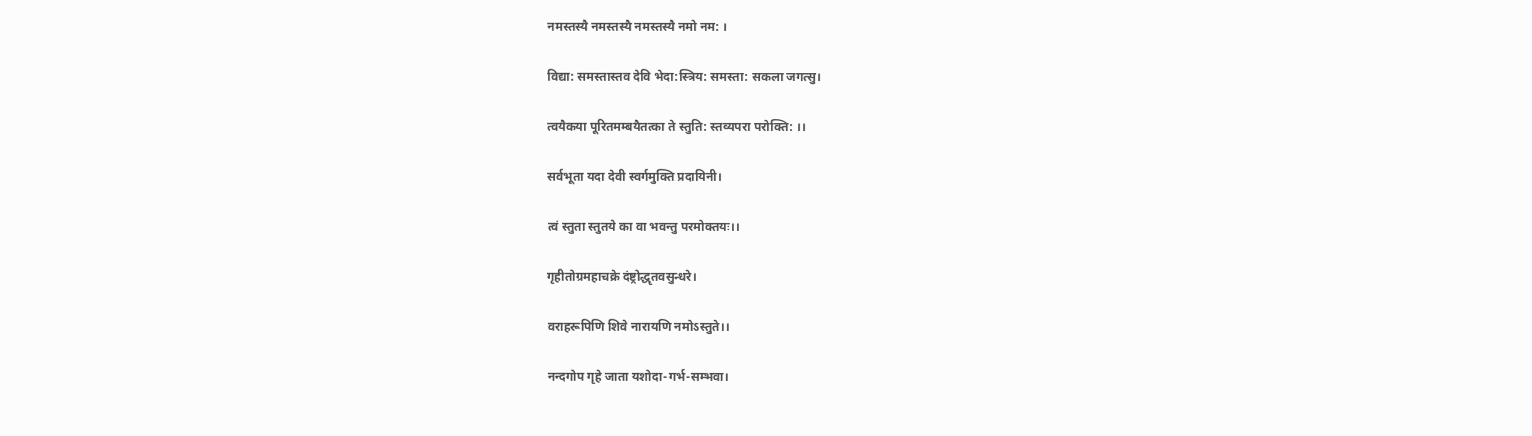नमस्तस्यै नमस्तस्यै नमस्तस्यै नमो नम: ।

विद्या: समस्तास्तव देवि भेदा:स्त्रिय: समस्ता: सकला जगत्सु।

त्वयैकया पूरितमम्बयैतत्का ते स्तुति: स्तव्यपरा परोक्ति: ।।

सर्वभूता यदा देवी स्वर्गमुक्ति प्रदायिनी।

त्वं स्तुता स्तुतये का वा भवन्तु परमोक्तयः।।

गृहीतोग्रमहाचक्रे दंष्ट्रोद्धृतवसुन्धरे।

वराहरूपिणि शिवे नारायणि नमोऽस्तुते।।

नन्दगोप गृहे जाता यशोदा-गर्भ-सम्भवा।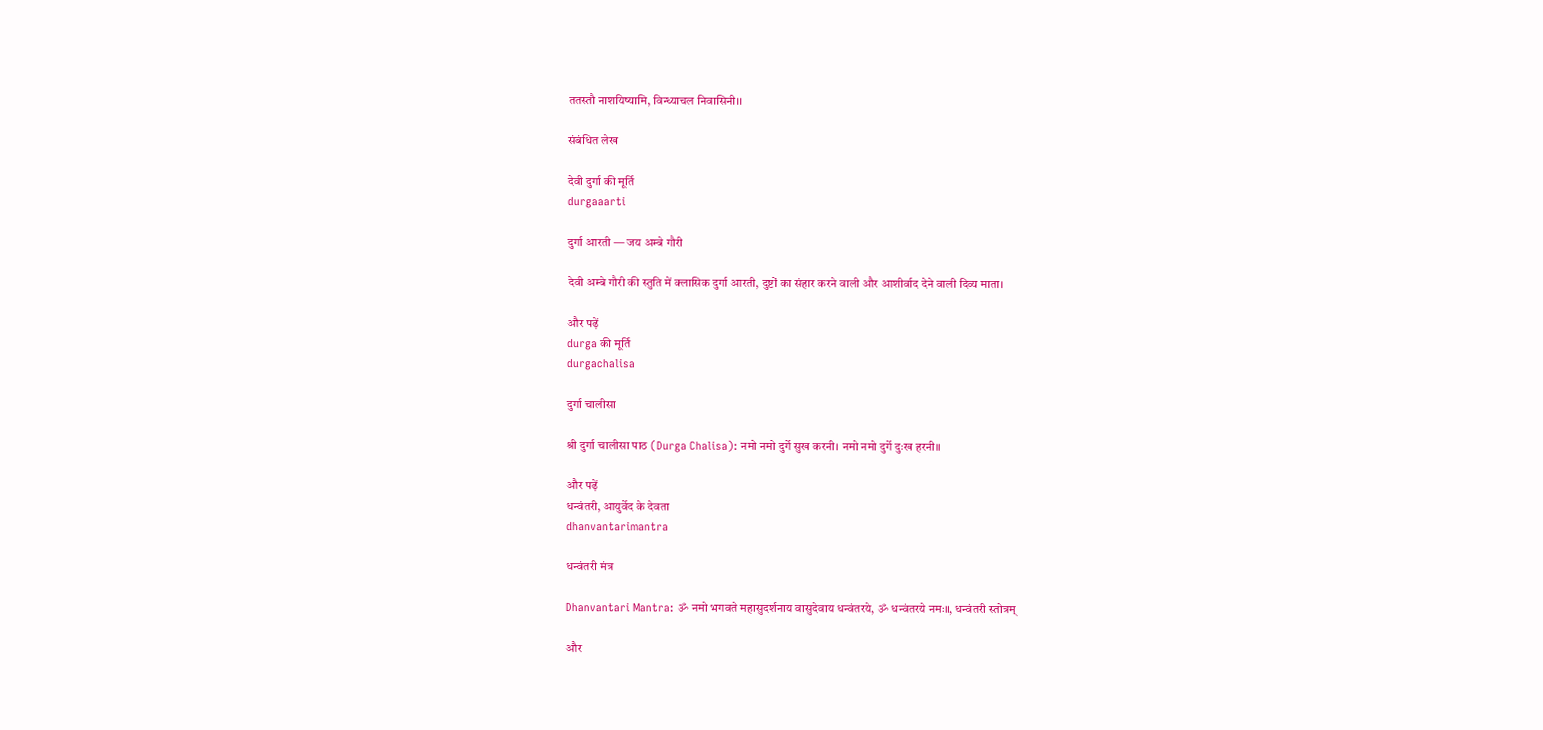ततस्तौ नाशयिष्यामि, विन्ध्याचल निवासिनी।।

संबंधित लेख

देवी दुर्गा की मूर्ति
durgaaarti

दुर्गा आरती — जय अम्बे गौरी

देवी अम्बे गौरी की स्तुति में क्लासिक दुर्गा आरती, दुष्टों का संहार करने वाली और आशीर्वाद देने वाली दिव्य माता।

और पढ़ें
durga की मूर्ति
durgachalisa

दुर्गा चालीसा

श्री दुर्गा चालीसा पाठ (Durga Chalisa): नमो नमो दुर्गे सुख करनी। नमो नमो दुर्गे दुःख हरनी॥

और पढ़ें
धन्वंतरी, आयुर्वेद के देवता
dhanvantarimantra

धन्वंतरी मंत्र

Dhanvantari Mantra: ॐ नमो भगवते महासुदर्शनाय वासुदेवाय धन्वंतरये, ॐ धन्वंतरये नमः॥, धन्वंतरी स्तोत्रम्

और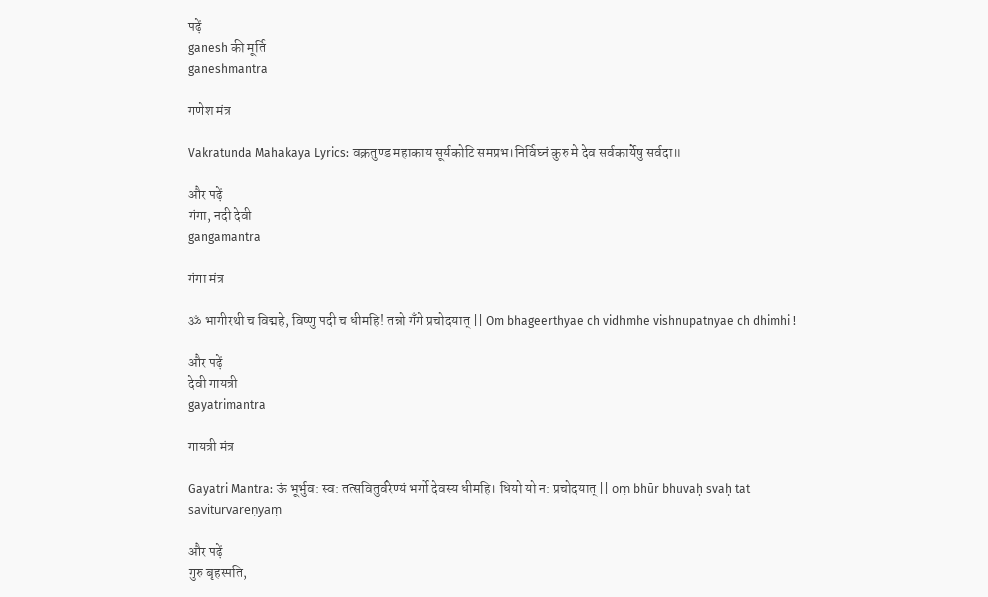पढ़ें
ganesh की मूर्ति
ganeshmantra

गणेश मंत्र

Vakratunda Mahakaya Lyrics: वक्रतुण्ड महाकाय सूर्यकोटि समप्रभ।निर्विघ्नं कुरु मे देव सर्वकार्येषु सर्वदा॥

और पढ़ें
गंगा, नदी देवी
gangamantra

गंगा मंत्र

ॐ भागीरथी च विद्महे, विष्णु पदी च धीमहि! तन्नो गँगे प्रचोदयात् || Om bhageerthyae ch vidhmhe vishnupatnyae ch dhimhi !

और पढ़ें
देवी गायत्री
gayatrimantra

गायत्री मंत्र

Gayatri Mantra: ऊं भूर्भुव: स्व: तत्सवितुर्वरेण्यं भर्गो देवस्य धीमहि। धियो यो न: प्रचोदयात् || oṃ bhūr bhuvaḥ svaḥ tat saviturvareṇyaṃ

और पढ़ें
गुरु बृहस्पति,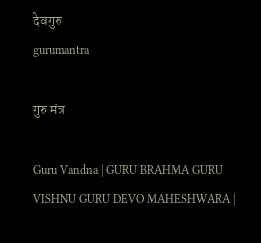देवगुरु
gurumantra

गुरु मंत्र

Guru Vandna | GURU BRAHMA GURU VISHNU GURU DEVO MAHESHWARA |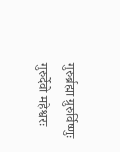गुरुर्ब्रह्मा ग्रुरुर्विष्णुः गुरुर्देवो महेश्वरः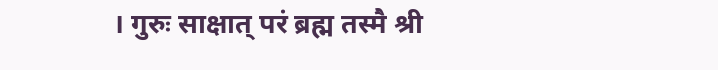। गुरुः साक्षात् परं ब्रह्म तस्मै श्री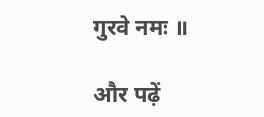गुरवे नमः ॥

और पढ़ें